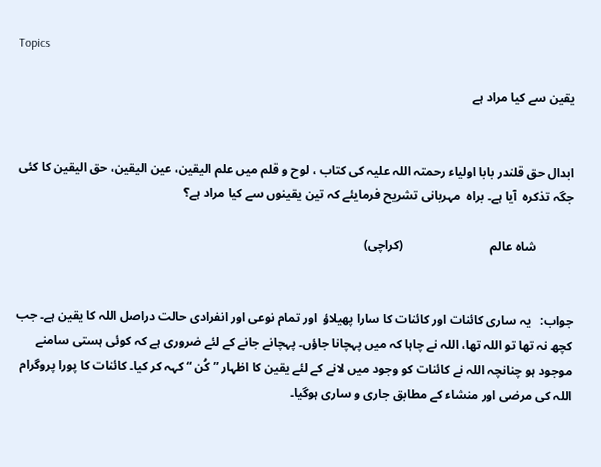Topics

یقین سے کیا مراد ہے


ابدال حق قلندر بابا اولیاء رحمتہ اللہ علیہ کی کتاب ، لوح و قلم میں علم الیقین، عین الیقین، حق الیقین کا کئی جگہ تذکرہ  آیا ہے۔ براہ  مہربانی تشریح فرمایئے کہ تین یقینوں سے کیا مراد ہے؟

            شاہ عالم                            (کراچی)


جواب:   یہ ساری کائنات اور کائنات کا سارا پھیلاؤ  اور تمام نوعی اور انفرادی حالت دراصل اللہ کا یقین ہے۔ جب کچھ نہ تھا تو اللہ تھا، اللہ نے چاہا کہ میں پہچانا جاؤں۔ پہچانے جانے کے لئے ضروری ہے کہ کوئی ہستی سامنے موجود ہو چنانچہ اللہ نے کائنات کو وجود میں لانے کے لئے یقین کا اظہار ”کُن “ کہہ کر کیا۔ کائنات کا پورا پروگرام اللہ کی مرضی اور منشاء کے مطابق جاری و ساری ہوگیا۔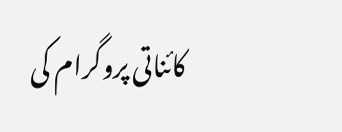کائناتی پروگرام کی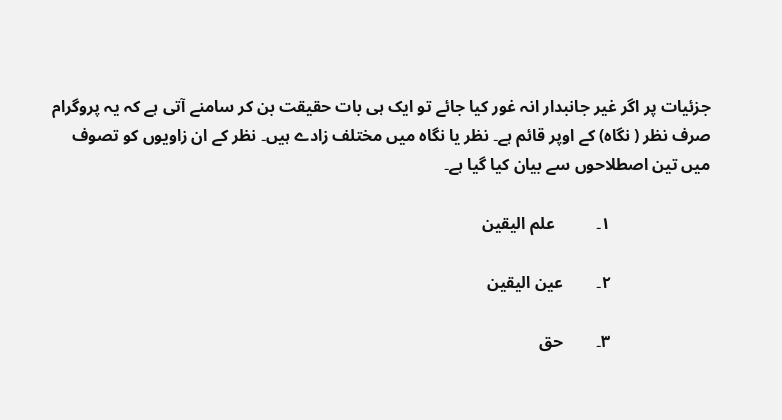جزئیات پر اگر غیر جانبدار انہ غور کیا جائے تو ایک ہی بات حقیقت بن کر سامنے آتی ہے کہ یہ پروگرام صرف نظر ( نگاہ) کے اوپر قائم ہے۔ نظر یا نگاہ میں مختلف زادے ہیں۔ نظر کے ان زاویوں کو تصوف میں تین اصطلاحوں سے بیان کیا گیا ہے۔

                        ۱۔          علم الیقین

                        ۲۔        عین الیقین

                        ۳۔        حق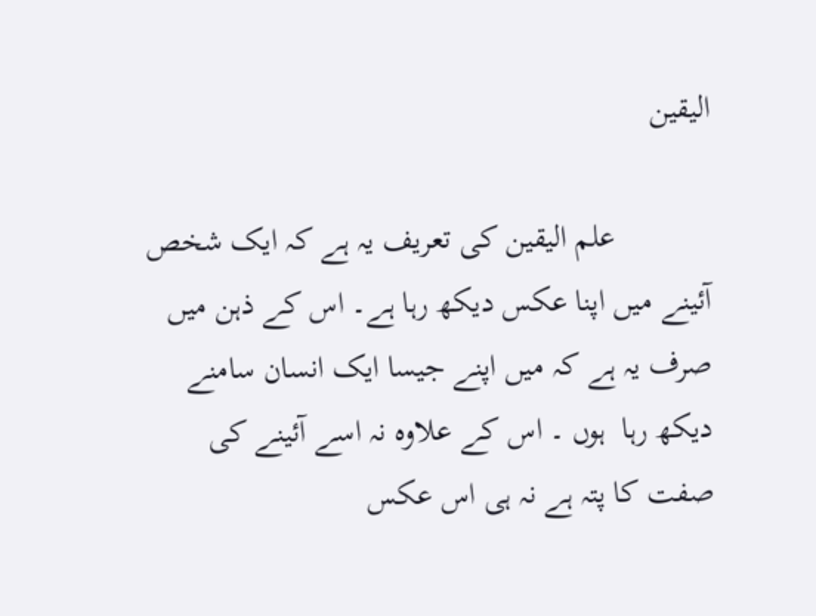الیقین

            علم الیقین کی تعریف یہ ہے کہ ایک شخص آئینے میں اپنا عکس دیکھ رہا ہے۔ اس کے ذہن میں صرف یہ ہے کہ میں اپنے جیسا ایک انسان سامنے دیکھ رہا  ہوں ۔ اس کے علاوہ نہ اسے آئینے کی صفت کا پتہ ہے نہ ہی اس عکس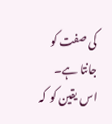کی صفت کو جانتا ہے۔ اس یقین کو  کہ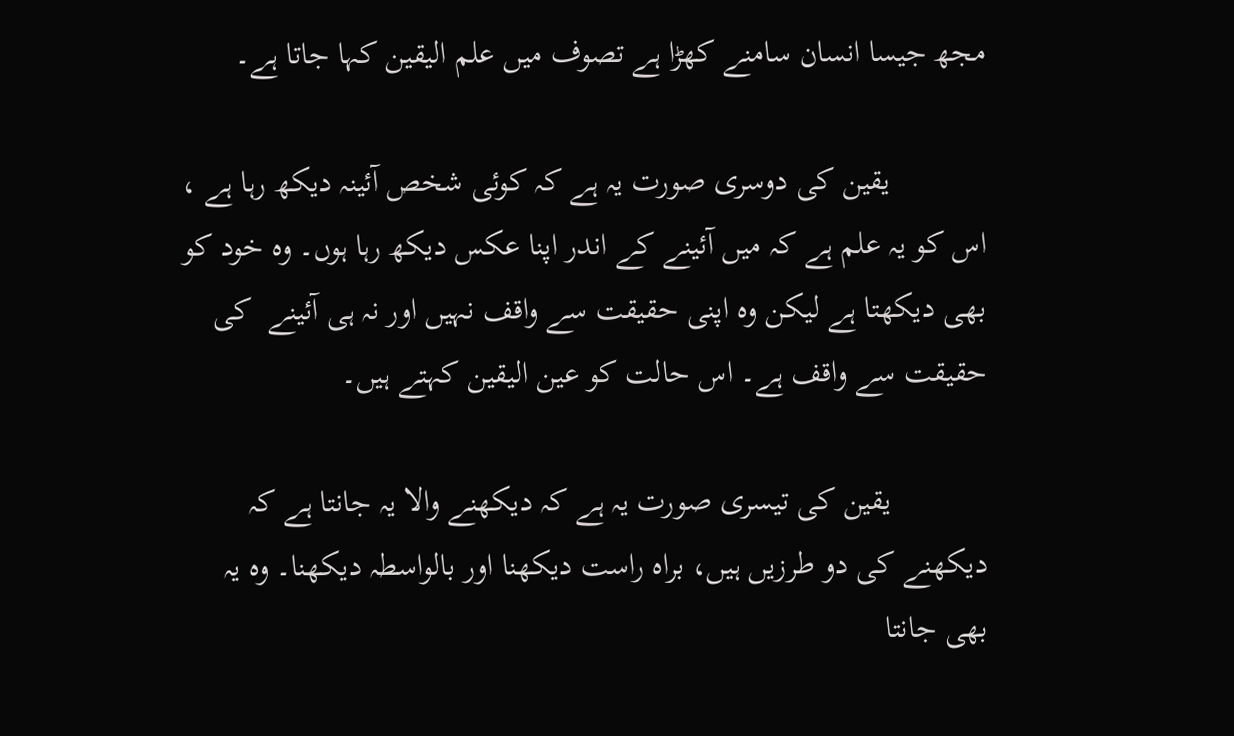مجھ جیسا انسان سامنے کھڑا ہے تصوف میں علم الیقین کہا جاتا ہے۔

            یقین کی دوسری صورت یہ ہے کہ کوئی شخص آئینہ دیکھ رہا ہے ، اس کو یہ علم ہے کہ میں آئینے کے اندر اپنا عکس دیکھ رہا ہوں۔ وہ خود کو بھی دیکھتا ہے لیکن وہ اپنی حقیقت سے واقف نہیں اور نہ ہی آئینے  کی حقیقت سے واقف ہے۔ اس حالت کو عین الیقین کہتے ہیں۔

            یقین کی تیسری صورت یہ ہے کہ دیکھنے والا یہ جانتا ہے کہ دیکھنے کی دو طرزیں ہیں، براہ راست دیکھنا اور بالواسطہ دیکھنا۔ وہ یہ بھی جانتا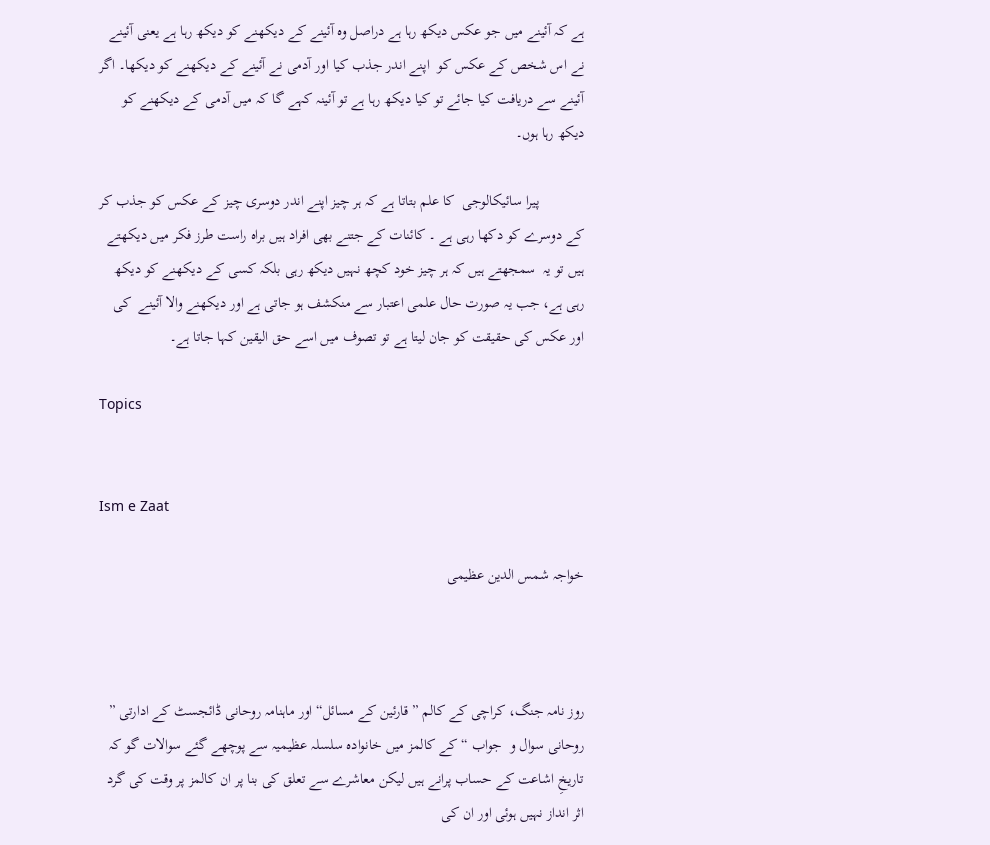ہے کہ آئینے میں جو عکس دیکھ رہا ہے دراصل وہ آئینے کے دیکھنے کو دیکھ رہا ہے یعنی آئینے نے اس شخص کے عکس کو  اپنے اندر جذب کیا اور آدمی نے آئینے کے دیکھنے کو دیکھا۔ اگر آئینے سے دریافت کیا جائے تو کیا دیکھ رہا ہے تو آئینہ کہے گا کہ میں آدمی کے دیکھنے کو دیکھ رہا ہوں۔

            پیرا سائیکالوجی  کا علم بتاتا ہے کہ ہر چیز اپنے اندر دوسری چیز کے عکس کو جذب کر کے دوسرے کو دکھا رہی ہے ۔ کائنات کے جتنے بھی افراد ہیں براہ راست طرز فکر میں دیکھتے ہیں تو یہ  سمجھتے ہیں کہ ہر چیز خود کچھ نہیں دیکھ رہی بلکہ کسی کے دیکھنے کو دیکھ رہی ہے، جب یہ صورت حال علمی اعتبار سے منکشف ہو جاتی ہے اور دیکھنے والا آئینے  کی اور عکس کی حقیقت کو جان لیتا ہے تو تصوف میں اسے حق الیقین کہا جاتا ہے۔

Topics


Ism e Zaat

خواجہ شمس الدین عظیمی



روز نامہ جنگ، کراچی کے کالم ” قارئین کے مسائل“ اور ماہنامہ روحانی ڈائجسٹ کے ادارتی ” روحانی سوال و  جواب “ کے کالمز میں خانوادہ سلسلہ عظیمیہ سے پوچھے گئے سوالات گو کہ تاریخِ اشاعت کے حساب پرانے ہیں لیکن معاشرے سے تعلق کی بنا پر ان کالمز پر وقت کی گرد اثر انداز نہیں ہوئی اور ان کی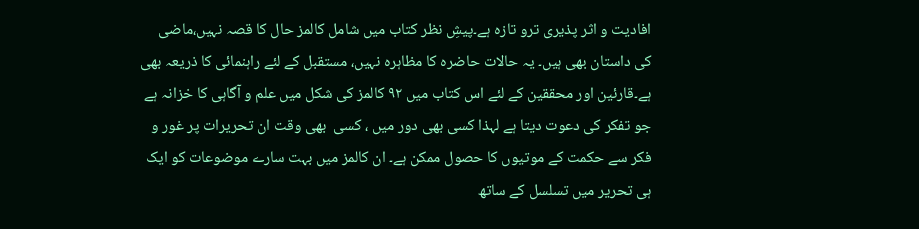افادیت و اثر پذیری ترو تازہ ہے۔پیشِ نظر کتاب میں شامل کالمز حال کا قصہ نہیں،ماضی کی داستان بھی ہیں۔ یہ حالات حاضرہ کا مظاہرہ نہیں، مستقبل کے لئے راہنمائی کا ذریعہ بھی ہے۔قارئین اور محققین کے لئے اس کتاب میں ۹۲ کالمز کی شکل میں علم و آگاہی کا خزانہ ہے جو تفکر کی دعوت دیتا ہے لہذا کسی بھی دور میں ، کسی  بھی وقت ان تحریرات پر غور و فکر سے حکمت کے موتیوں کا حصول ممکن ہے۔ ان کالمز میں بہت سارے موضوعات کو ایک ہی تحریر میں تسلسل کے ساتھ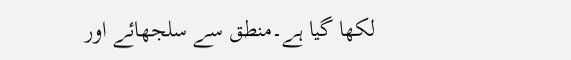لکھا گیا ہے۔منطق سے سلجھائے اور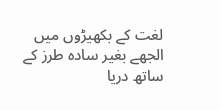لغت کے بکھیڑوں میں الجھے بغیر سادہ طرز کے ساتھ دریا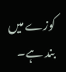کوزے میں بند ہے۔